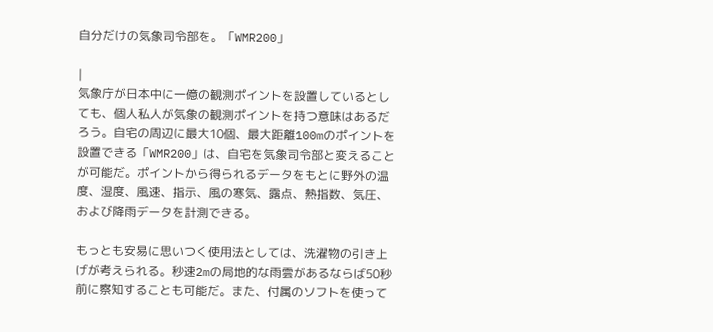自分だけの気象司令部を。「WMR200」

|
気象庁が日本中に一億の観測ポイントを設置しているとしても、個人私人が気象の観測ポイントを持つ意味はあるだろう。自宅の周辺に最大10個、最大距離100mのポイントを設置できる「WMR200」は、自宅を気象司令部と変えることが可能だ。ポイントから得られるデータをもとに野外の温度、湿度、風速、指示、風の寒気、露点、熱指数、気圧、および降雨データを計測できる。

もっとも安易に思いつく使用法としては、洗濯物の引き上げが考えられる。秒速2mの局地的な雨雲があるならば50秒前に察知することも可能だ。また、付属のソフトを使って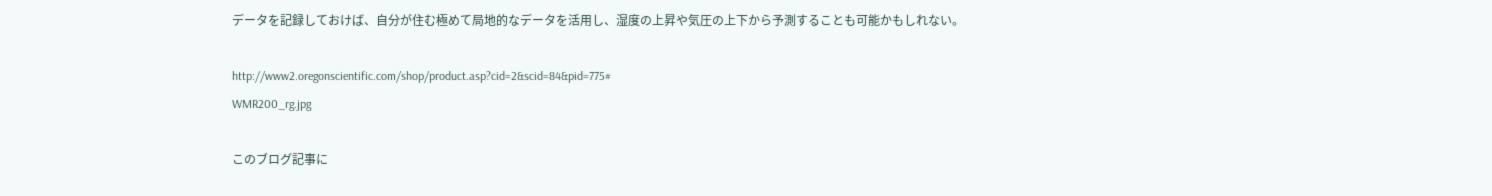データを記録しておけば、自分が住む極めて局地的なデータを活用し、湿度の上昇や気圧の上下から予測することも可能かもしれない。

http://www2.oregonscientific.com/shop/product.asp?cid=2&scid=84&pid=775#
WMR200_rg.jpg

このブログ記事に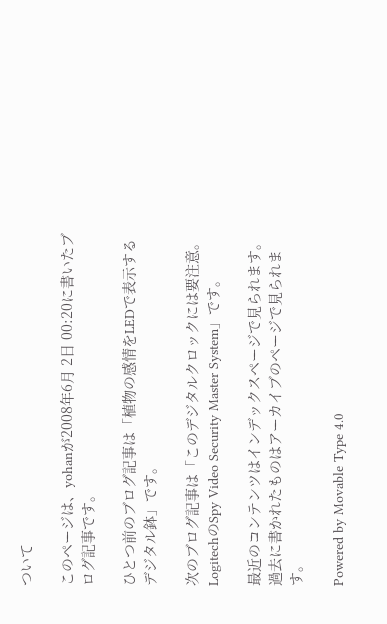ついて

このページは、yohanが2008年6月 2日 00:20に書いたブログ記事です。

ひとつ前のブログ記事は「植物の感情をLEDで表示するデジタル鉢」です。

次のブログ記事は「このデジタルクロックには要注意。LogitechのSpy Video Security Master System」です。

最近のコンテンツはインデックスページで見られます。過去に書かれたものはアーカイブのページで見られます。

Powered by Movable Type 4.0